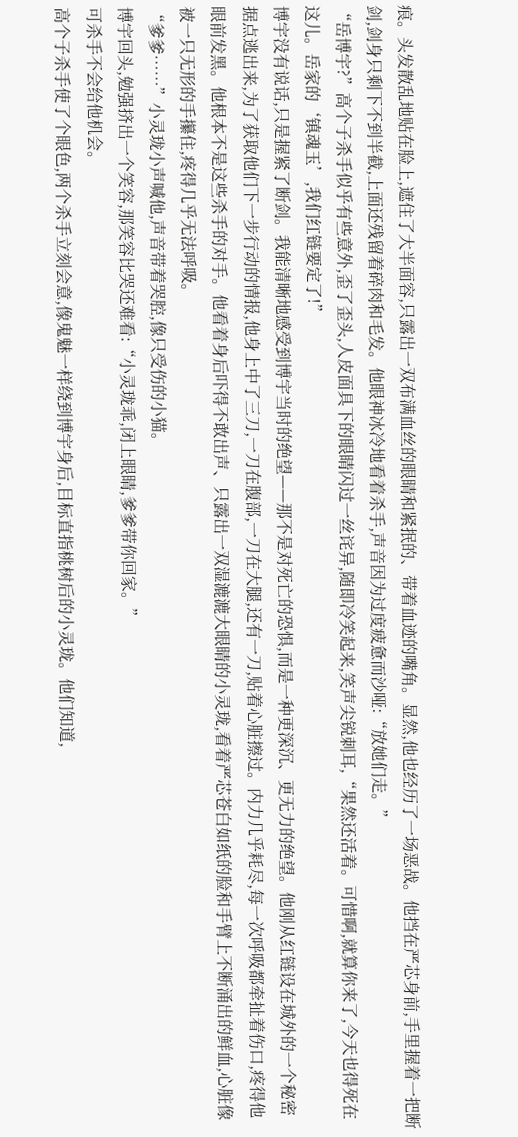痕。头发散乱地贴在脸上,遮住了大半面容,只露出一双布满血丝的眼睛和紧抿的、带着血迹的嘴角。显然,他也经历了一场恶战。他挡在严芯身前,手里握着一把断剑,剑身只剩下不到半截,上面还残留着碎肉和毛发。他眼神冰冷地看着杀手,声音因为过度疲惫而沙哑:“放她们走。”
“岳博宇?”高个子杀手似乎有些意外,歪了歪头,人皮面具下的眼睛闪过一丝诧异,随即冷笑起来,笑声尖锐刺耳,“果然还活着。可惜啊,就算你来了,今天也得死在这儿。岳家的‘镇魂玉’,我们红链要定了!”
博宇没有说话,只是握紧了断剑。我能清晰地感受到博宇当时的绝望——那不是对死亡的恐惧,而是一种更深沉、更无力的绝望。他刚从红链设在城外的一个秘密据点逃出来,为了获取他们下一步行动的情报,他身上中了三刀,一刀在腹部,一刀在大腿,还有一刀,贴着心脏擦过。内力几乎耗尽,每一次呼吸都牵扯着伤口,疼得他眼前发黑。他根本不是这些杀手的对手。他看着身后吓得不敢出声、只露出一双湿漉漉大眼睛的小灵珑,看着严芯苍白如纸的脸和手臂上不断涌出的鲜血,心脏像被一只无形的手攥住,疼得几乎无法呼吸。
“爹爹……”小灵珑小声喊他,声音带着哭腔,像只受伤的小猫。
博宇回头,勉强挤出一个笑容,那笑容比哭还难看:“小灵珑乖,闭上眼睛,爹爹带你回家。”
可杀手不会给他机会。
高个子杀手使了个眼色,两个杀手立刻会意,像鬼魅一样绕到博宇身后,目标直指桃树后的小灵珑。他们知道,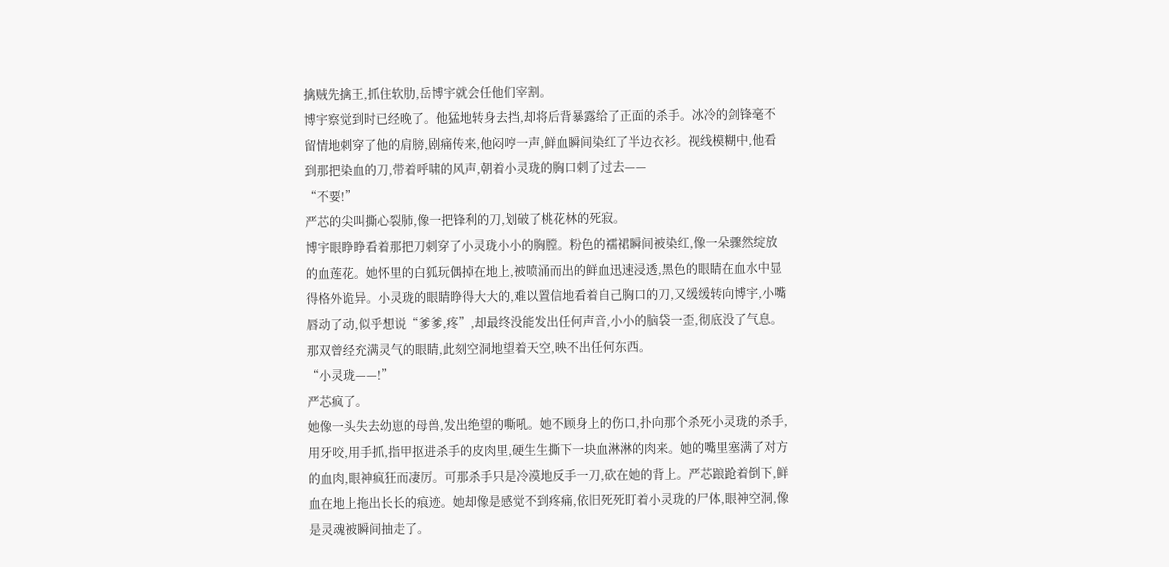擒贼先擒王,抓住软肋,岳博宇就会任他们宰割。
博宇察觉到时已经晚了。他猛地转身去挡,却将后背暴露给了正面的杀手。冰冷的剑锋毫不留情地刺穿了他的肩膀,剧痛传来,他闷哼一声,鲜血瞬间染红了半边衣衫。视线模糊中,他看到那把染血的刀,带着呼啸的风声,朝着小灵珑的胸口刺了过去——
“不要!”
严芯的尖叫撕心裂肺,像一把锋利的刀,划破了桃花林的死寂。
博宇眼睁睁看着那把刀刺穿了小灵珑小小的胸膛。粉色的襦裙瞬间被染红,像一朵骤然绽放的血莲花。她怀里的白狐玩偶掉在地上,被喷涌而出的鲜血迅速浸透,黑色的眼睛在血水中显得格外诡异。小灵珑的眼睛睁得大大的,难以置信地看着自己胸口的刀,又缓缓转向博宇,小嘴唇动了动,似乎想说“爹爹,疼”,却最终没能发出任何声音,小小的脑袋一歪,彻底没了气息。那双曾经充满灵气的眼睛,此刻空洞地望着天空,映不出任何东西。
“小灵珑——!”
严芯疯了。
她像一头失去幼崽的母兽,发出绝望的嘶吼。她不顾身上的伤口,扑向那个杀死小灵珑的杀手,用牙咬,用手抓,指甲抠进杀手的皮肉里,硬生生撕下一块血淋淋的肉来。她的嘴里塞满了对方的血肉,眼神疯狂而凄厉。可那杀手只是冷漠地反手一刀,砍在她的背上。严芯踉跄着倒下,鲜血在地上拖出长长的痕迹。她却像是感觉不到疼痛,依旧死死盯着小灵珑的尸体,眼神空洞,像是灵魂被瞬间抽走了。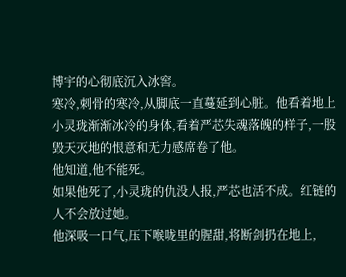博宇的心彻底沉入冰窖。
寒冷,刺骨的寒冷,从脚底一直蔓延到心脏。他看着地上小灵珑渐渐冰冷的身体,看着严芯失魂落魄的样子,一股毁天灭地的恨意和无力感席卷了他。
他知道,他不能死。
如果他死了,小灵珑的仇没人报,严芯也活不成。红链的人不会放过她。
他深吸一口气,压下喉咙里的腥甜,将断剑扔在地上,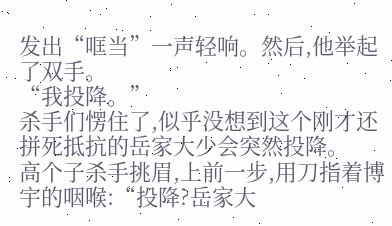发出“哐当”一声轻响。然后,他举起了双手。
“我投降。”
杀手们愣住了,似乎没想到这个刚才还拼死抵抗的岳家大少会突然投降。
高个子杀手挑眉,上前一步,用刀指着博宇的咽喉:“投降?岳家大